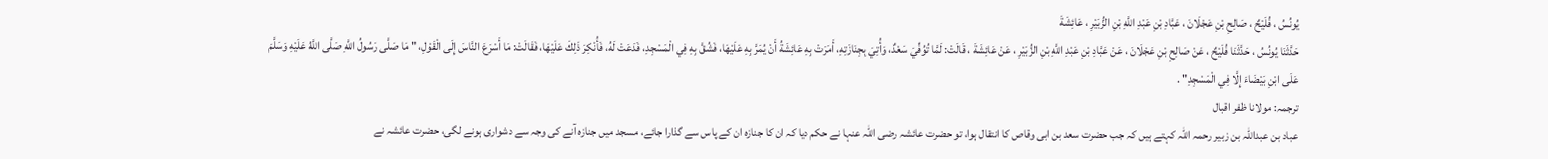يُونُسُ ، فُلَيْحٌ ، صَالِحِ بْنِ عَجْلَانَ ، عَبَّادِ بْنِ عَبْدِ اللَّهِ بْنِ الزُّبَيْرِ ، عَائِشَةَ
حَدَّثَنَا يُونُسُ ، حَدَّثَنَا فُلَيْحٌ ، عَنْ صَالِحِ بْنِ عَجْلَانَ ، عَنْ عَبَّادِ بْنِ عَبْدِ اللَّهِ بْنِ الزُّبَيْرِ ، عَنْ عَائِشَةَ ، قَالَتْ: لَمَّا تُوُفِّيَ سَعْدٌ، وَأُتِيَ بِجِنَازَتِهِ، أَمَرَتْ بِهِ عَائِشَةُ أَنْ يُمَرَّ بِهِ عَلَيْهَا، فَشُقَّ بِهِ فِي الْمَسْجِدِ، فَدَعَتْ لَهُ، فَأُنْكِرَ ذَلِكَ عَلَيْهَا، فَقَالَتْ: مَا أَسْرَعَ النَّاسَ إِلَى الْقَوْلِ، " مَا صَلَّى رَسُولُ اللَّهِ صَلَّى اللَّهُ عَلَيْهِ وَسَلَّمَ عَلَى ابْنِ بَيْضَاءَ إِلَّا فِي الْمَسْجِدِ" .
ترجمہ: مولانا ظفر اقبال
عباد بن عبداللہ بن زبیر رحمہ اللہ کہتے ہیں کہ جب حضرت سعد بن ابی وقاص کا انتقال ہوا، تو حضرت عائشہ رضی اللہ عنہا نے حکم دیا کہ ان کا جنازہ ان کے پاس سے گذارا جائے، مسجد میں جنازہ آنے کی وجہ سے دشواری ہونے لگی، حضرت عائشہ نے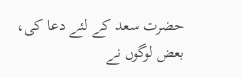حضرت سعد کے لئے دعا کی، بعض لوگوں نے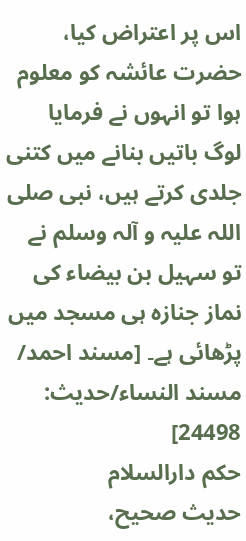اس پر اعتراض کیا، حضرت عائشہ کو معلوم ہوا تو انہوں نے فرمایا لوگ باتیں بنانے میں کتنی جلدی کرتے ہیں، نبی صلی اللہ علیہ و آلہ وسلم نے تو سہیل بن بیضاء کی نماز جنازہ ہی مسجد میں پڑھائی ہے۔ [مسند احمد/ مسند النساء/حدیث: 24498]
حکم دارالسلام
حديث صحيح،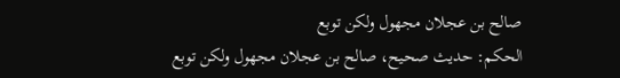صالح بن عجلان مجهول ولكن توبع
الحكم: حديث صحيح، صالح بن عجلان مجهول ولكن توبع